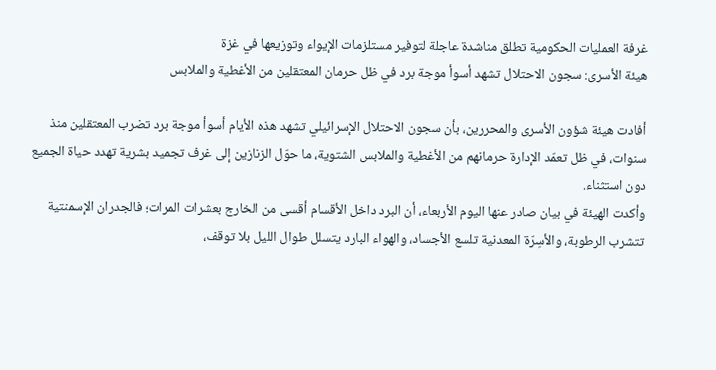غرفة العمليات الحكومية تطلق مناشدة عاجلة لتوفير مستلزمات الإيواء وتوزيعها في غزة
هيئة الأسرى: سجون الاحتلال تشهد أسوأ موجة برد في ظل حرمان المعتقلين من الأغطية والملابس

أفادت هيئة شؤون الأسرى والمحررين، بأن سجون الاحتلال الإسرائيلي تشهد هذه الأيام أسوأ موجة برد تضرب المعتقلين منذ سنوات، في ظل تعمّد الإدارة حرمانهم من الأغطية والملابس الشتوية، ما حوّل الزنازين إلى غرف تجميد بشرية تهدد حياة الجميع دون استثناء.
وأكدت الهيئة في بيان صادر عنها اليوم الأربعاء، أن البرد داخل الأقسام أقسى من الخارج بعشرات المرات؛ فالجدران الإسمنتية تتشرب الرطوبة، والأسِرّة المعدنية تلسع الأجساد، والهواء البارد يتسلل طوال الليل بلا توقف،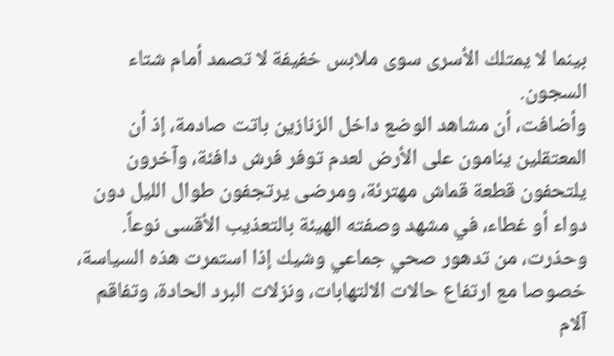بينما لا يمتلك الأسرى سوى ملابس خفيفة لا تصمد أمام شتاء السجون.
وأضافت، أن مشاهد الوضع داخل الزنازين باتت صادمة، إذ أن المعتقلين ينامون على الأرض لعدم توفر فرش دافئة، وآخرون يلتحفون قطعة قماش مهترئة، ومرضى يرتجفون طوال الليل دون دواء أو غطاء، في مشهد وصفته الهيئة بالتعذيب الأقسى نوعاً.
وحذرت، من تدهور صحي جماعي وشيك إذا استمرت هذه السياسة، خصوصا مع ارتفاع حالات الالتهابات، ونزلات البرد الحادة، وتفاقم آلام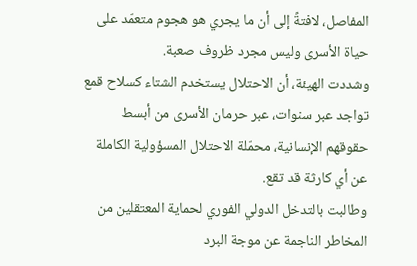المفاصل، لافتةً إلى أن ما يجري هو هجوم متعمّد على حياة الأسرى وليس مجرد ظروف صعبة.
وشددت الهيئة، أن الاحتلال يستخدم الشتاء كسلاح قمع تواجد عبر سنوات، عبر حرمان الأسرى من أبسط حقوقهم الإنسانية، محمّلة الاحتلال المسؤولية الكاملة عن أي كارثة قد تقع.
وطالبت بالتدخل الدولي الفوري لحماية المعتقلين من المخاطر الناجمة عن موجة البرد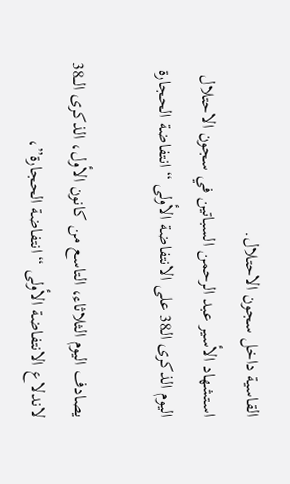القاسية داخل سجون الاحتلال.
استشهاد الأسير عبد الرحمن السباتين في سجون الاحتلال
اليوم الذكرى الـ38 على الانتفاضة الأولى “انتفاضة الحجارة

يصادف اليوم الثلاثاء، التاسع من كانون الأول، الذكرى الـــ38 لاندلاع الانتفاضة الأولى “انتفاضة الحجارة”،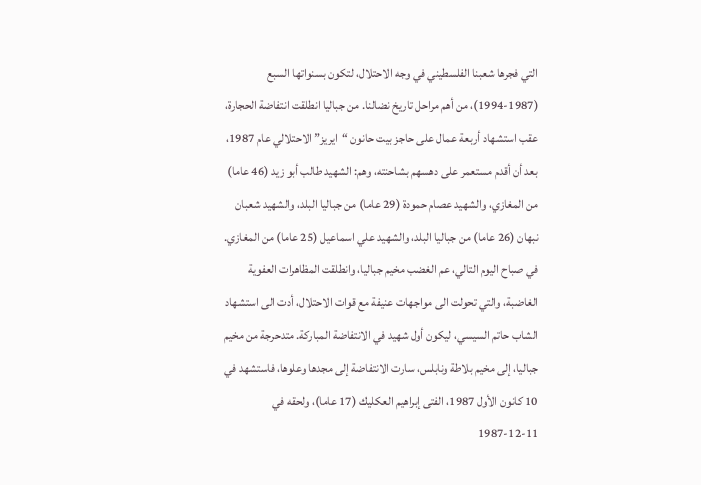التي فجرها شعبنا الفلسطيني في وجه الاحتلال، لتكون بسنواتها السبع (1987-1994)، من أهم مراحل تاريخ نضالنا. من جباليا انطلقت انتفاضة الحجارة، عقب استشهاد أربعة عمال على حاجز بيت حانون “ايريز” الاحتلالي عام 1987، بعد أن أقدم مستعمر على دهسهم بشاحنته، وهم: الشهيد طالب أبو زيد (46 عاما) من المغازي، والشهيد عصام حمودة (29 عاما) من جباليا البلد، والشهيد شعبان نبهان (26 عاما) من جباليا البلد، والشهيد علي اسماعيل (25 عاما) من المغازي. في صباح اليوم التالي، عم الغضب مخيم جباليا، وانطلقت المظاهرات العفوية الغاضبة، والتي تحولت الى مواجهات عنيفة مع قوات الاحتلال، أدت الى استشهاد الشاب حاتم السيسي، ليكون أول شهيد في الانتفاضة المباركة. متدحرجة من مخيم جباليا، إلى مخيم بلاطة ونابلس، سارت الانتفاضة إلى مجدها وعلوها، فاستشهد في 10 كانون الأول 1987، الفتى إبراهيم العكليك (17 عاما)، ولحقه في 11-12-1987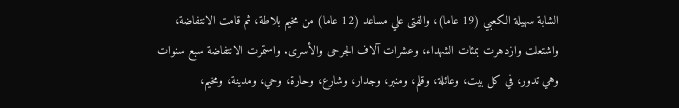الشابة سهيلة الكعبي (19 عاما)، والفتى علي مساعد (12 عاما) من مخيم بلاطة، ثم قامت الانتفاضة، واشتعلت وازدهرت بمئات الشهداء، وعشرات آلاف الجرحى والأسرى. واستمرت الانتفاضة سبع سنوات وهي تدور، في كل بيت، وعائلة، وقلم، ومنبر، وجدار، وشارع، وحارة، وحي، ومدينة، ومخيم،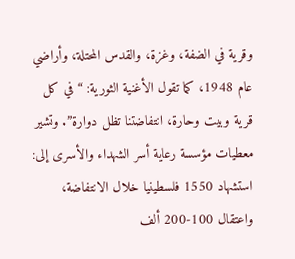وقرية في الضفة، وغزة، والقدس المحتلة، وأراضي عام 1948، كما تقول الأغنية الثورية: “في كل قرية وبيت وحارة، انتفاضتنا تظل دوارة”. وتشير معطيات مؤسسة رعاية أسر الشهداء والأسرى إلى: استشهاد 1550 فلسطينيا خلال الانتفاضة، واعتقال 100-200 ألف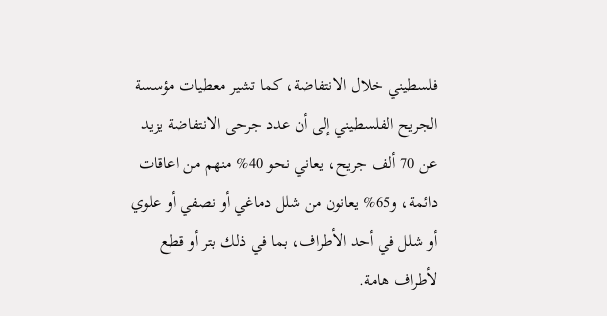فلسطيني خلال الانتفاضة، كما تشير معطيات مؤسسة الجريح الفلسطيني إلى أن عدد جرحى الانتفاضة يزيد عن 70 ألف جريح، يعاني نحو 40% منهم من اعاقات دائمة، و65% يعانون من شلل دماغي أو نصفي أو علوي أو شلل في أحد الأطراف، بما في ذلك بتر أو قطع لأطراف هامة.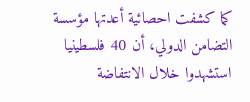كما كشفت احصائية أعدتها مؤسسة التضامن الدولي، أن 40 فلسطينيا استشهدوا خلال الانتفاضة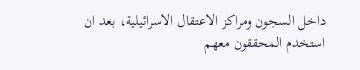داخل السجون ومراكز الاعتقال الاسرائيلية، بعد ان استخدم المحققون معهم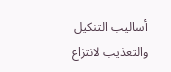أساليب التنكيل والتعذيب لانتزاع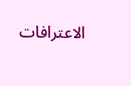الاعترافات